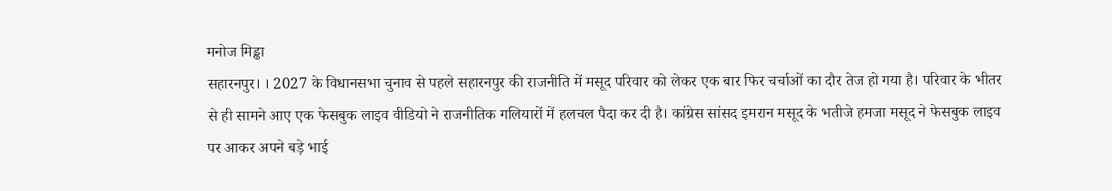मनोज मिड्ढा
सहारनपुर। । 2027 के विधानसभा चुनाव से पहले सहारनपुर की राजनीति में मसूद परिवार को लेकर एक बार फिर चर्चाओं का दौर तेज हो गया है। परिवार के भीतर से ही सामने आए एक फेसबुक लाइव वीडियो ने राजनीतिक गलियारों में हलचल पैदा कर दी है। कांग्रेस सांसद इमरान मसूद के भतीजे हमजा मसूद ने फेसबुक लाइव पर आकर अपने बड़े भाई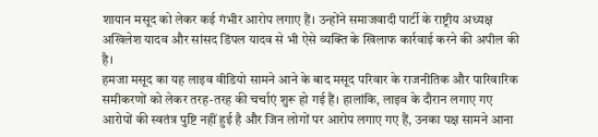शायान मसूद को लेकर कई गंभीर आरोप लगाए हैं। उन्होंने समाजवादी पार्टी के राष्ट्रीय अध्यक्ष अखिलेश यादव और सांसद डिंपल यादव से भी ऐसे व्यक्ति के खिलाफ कार्रवाई करने की अपील की है।
हमजा मसूद का यह लाइव वीडियो सामने आने के बाद मसूद परिवार के राजनीतिक और पारिवारिक समीकरणों को लेकर तरह-तरह की चर्चाएं शुरू हो गई हैं। हालांकि, लाइव के दौरान लगाए गए आरोपों की स्वतंत्र पुष्टि नहीं हुई है और जिन लोगों पर आरोप लगाए गए हैं, उनका पक्ष सामने आना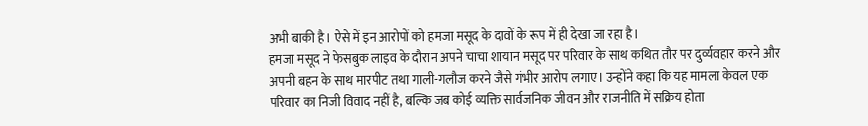अभी बाकी है। ऐसे में इन आरोपों को हमजा मसूद के दावों के रूप में ही देखा जा रहा है।
हमजा मसूद ने फेसबुक लाइव के दौरान अपने चाचा शायान मसूद पर परिवार के साथ कथित तौर पर दुर्व्यवहार करने और अपनी बहन के साथ मारपीट तथा गाली-गलौज करने जैसे गंभीर आरोप लगाए। उन्होंने कहा कि यह मामला केवल एक परिवार का निजी विवाद नहीं है, बल्कि जब कोई व्यक्ति सार्वजनिक जीवन और राजनीति में सक्रिय होता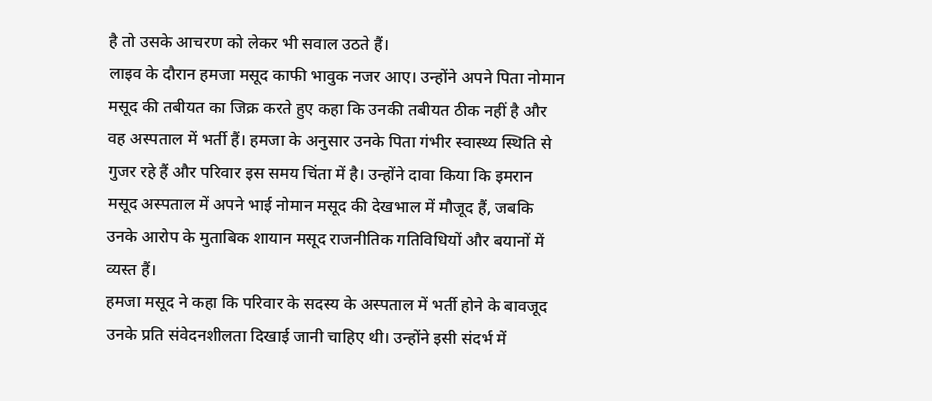है तो उसके आचरण को लेकर भी सवाल उठते हैं।
लाइव के दौरान हमजा मसूद काफी भावुक नजर आए। उन्होंने अपने पिता नोमान मसूद की तबीयत का जिक्र करते हुए कहा कि उनकी तबीयत ठीक नहीं है और वह अस्पताल में भर्ती हैं। हमजा के अनुसार उनके पिता गंभीर स्वास्थ्य स्थिति से गुजर रहे हैं और परिवार इस समय चिंता में है। उन्होंने दावा किया कि इमरान मसूद अस्पताल में अपने भाई नोमान मसूद की देखभाल में मौजूद हैं, जबकि उनके आरोप के मुताबिक शायान मसूद राजनीतिक गतिविधियों और बयानों में व्यस्त हैं।
हमजा मसूद ने कहा कि परिवार के सदस्य के अस्पताल में भर्ती होने के बावजूद उनके प्रति संवेदनशीलता दिखाई जानी चाहिए थी। उन्होंने इसी संदर्भ में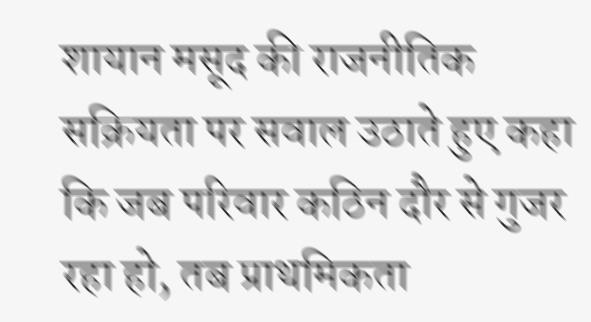शायान मसूद की राजनीतिक सक्रियता पर सवाल उठाते हुए कहा कि जब परिवार कठिन दौर से गुजर रहा हो, तब प्राथमिकता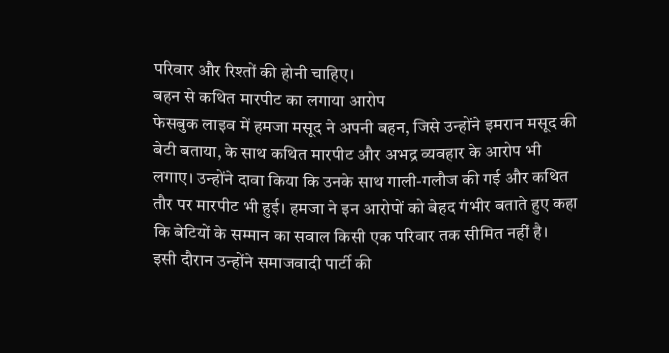परिवार और रिश्तों की होनी चाहिए।
बहन से कथित मारपीट का लगाया आरोप
फेसबुक लाइव में हमजा मसूद ने अपनी बहन, जिसे उन्होंने इमरान मसूद की बेटी बताया, के साथ कथित मारपीट और अभद्र व्यवहार के आरोप भी लगाए। उन्होंने दावा किया कि उनके साथ गाली-गलौज की गई और कथित तौर पर मारपीट भी हुई। हमजा ने इन आरोपों को बेहद गंभीर बताते हुए कहा कि बेटियों के सम्मान का सवाल किसी एक परिवार तक सीमित नहीं है।
इसी दौरान उन्होंने समाजवादी पार्टी की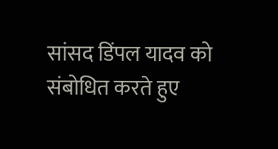सांसद डिंपल यादव को संबोधित करते हुए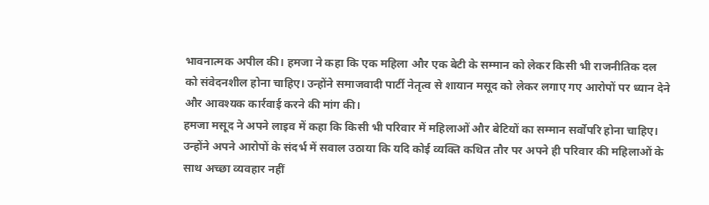भावनात्मक अपील की। हमजा ने कहा कि एक महिला और एक बेटी के सम्मान को लेकर किसी भी राजनीतिक दल को संवेदनशील होना चाहिए। उन्होंने समाजवादी पार्टी नेतृत्व से शायान मसूद को लेकर लगाए गए आरोपों पर ध्यान देने और आवश्यक कार्रवाई करने की मांग की।
हमजा मसूद ने अपने लाइव में कहा कि किसी भी परिवार में महिलाओं और बेटियों का सम्मान सर्वोपरि होना चाहिए। उन्होंने अपने आरोपों के संदर्भ में सवाल उठाया कि यदि कोई व्यक्ति कथित तौर पर अपने ही परिवार की महिलाओं के साथ अच्छा व्यवहार नहीं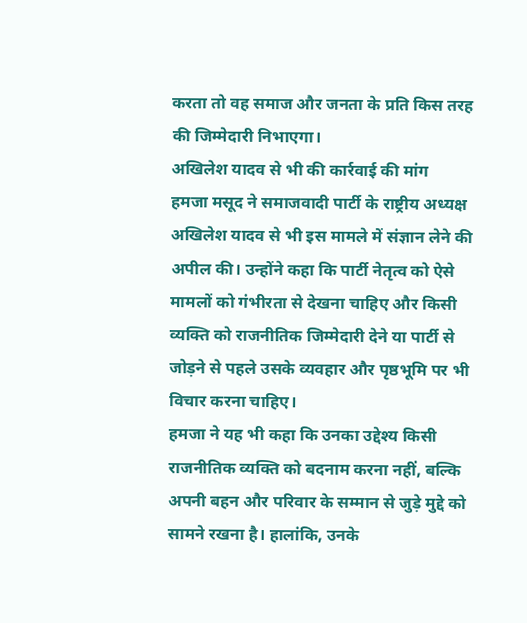करता तो वह समाज और जनता के प्रति किस तरह की जिम्मेदारी निभाएगा।
अखिलेश यादव से भी की कार्रवाई की मांग
हमजा मसूद ने समाजवादी पार्टी के राष्ट्रीय अध्यक्ष अखिलेश यादव से भी इस मामले में संज्ञान लेने की अपील की। उन्होंने कहा कि पार्टी नेतृत्व को ऐसे मामलों को गंभीरता से देखना चाहिए और किसी व्यक्ति को राजनीतिक जिम्मेदारी देने या पार्टी से जोड़ने से पहले उसके व्यवहार और पृष्ठभूमि पर भी विचार करना चाहिए।
हमजा ने यह भी कहा कि उनका उद्देश्य किसी राजनीतिक व्यक्ति को बदनाम करना नहीं, बल्कि अपनी बहन और परिवार के सम्मान से जुड़े मुद्दे को सामने रखना है। हालांकि, उनके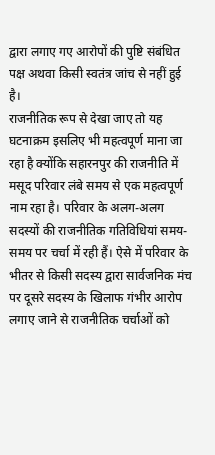द्वारा लगाए गए आरोपों की पुष्टि संबंधित पक्ष अथवा किसी स्वतंत्र जांच से नहीं हुई है।
राजनीतिक रूप से देखा जाए तो यह घटनाक्रम इसलिए भी महत्वपूर्ण माना जा रहा है क्योंकि सहारनपुर की राजनीति में मसूद परिवार लंबे समय से एक महत्वपूर्ण नाम रहा है। परिवार के अलग-अलग सदस्यों की राजनीतिक गतिविधियां समय-समय पर चर्चा में रही हैं। ऐसे में परिवार के भीतर से किसी सदस्य द्वारा सार्वजनिक मंच पर दूसरे सदस्य के खिलाफ गंभीर आरोप लगाए जाने से राजनीतिक चर्चाओं को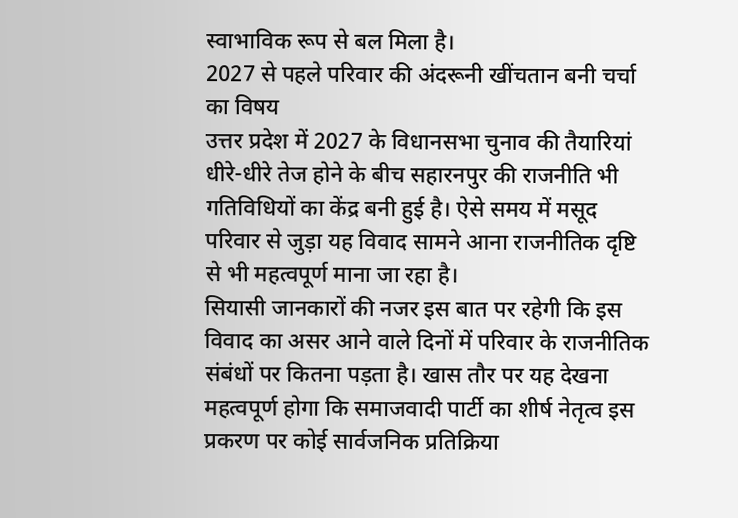स्वाभाविक रूप से बल मिला है।
2027 से पहले परिवार की अंदरूनी खींचतान बनी चर्चा का विषय
उत्तर प्रदेश में 2027 के विधानसभा चुनाव की तैयारियां धीरे-धीरे तेज होने के बीच सहारनपुर की राजनीति भी गतिविधियों का केंद्र बनी हुई है। ऐसे समय में मसूद परिवार से जुड़ा यह विवाद सामने आना राजनीतिक दृष्टि से भी महत्वपूर्ण माना जा रहा है।
सियासी जानकारों की नजर इस बात पर रहेगी कि इस विवाद का असर आने वाले दिनों में परिवार के राजनीतिक संबंधों पर कितना पड़ता है। खास तौर पर यह देखना महत्वपूर्ण होगा कि समाजवादी पार्टी का शीर्ष नेतृत्व इस प्रकरण पर कोई सार्वजनिक प्रतिक्रिया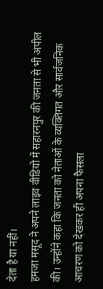देता है या नहीं।
हमजा मसूद ने अपने लाइव वीडियो में सहारनपुर की जनता से भी अपील की। उन्होंने कहा कि जनता को नेताओं के व्यक्तिगत और सार्वजनिक आचरण को देखकर ही अपना फैसला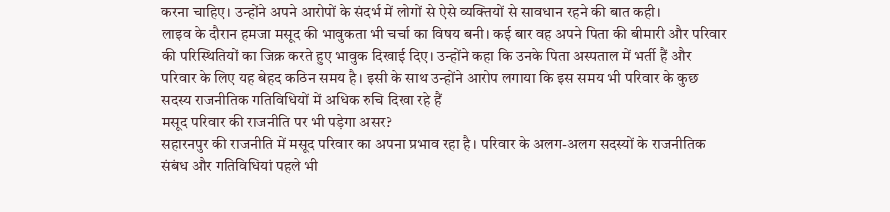करना चाहिए। उन्होंने अपने आरोपों के संदर्भ में लोगों से ऐसे व्यक्तियों से सावधान रहने की बात कही।
लाइव के दौरान हमजा मसूद की भावुकता भी चर्चा का विषय बनी। कई बार वह अपने पिता की बीमारी और परिवार की परिस्थितियों का जिक्र करते हुए भावुक दिखाई दिए। उन्होंने कहा कि उनके पिता अस्पताल में भर्ती हैं और परिवार के लिए यह बेहद कठिन समय है। इसी के साथ उन्होंने आरोप लगाया कि इस समय भी परिवार के कुछ सदस्य राजनीतिक गतिविधियों में अधिक रुचि दिखा रहे हैं
मसूद परिवार की राजनीति पर भी पड़ेगा असर?
सहारनपुर की राजनीति में मसूद परिवार का अपना प्रभाव रहा है। परिवार के अलग-अलग सदस्यों के राजनीतिक संबंध और गतिविधियां पहले भी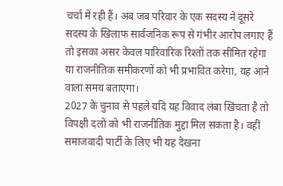चर्चा में रही हैं। अब जब परिवार के एक सदस्य ने दूसरे सदस्य के खिलाफ सार्वजनिक रूप से गंभीर आरोप लगाए हैं तो इसका असर केवल पारिवारिक रिश्तों तक सीमित रहेगा या राजनीतिक समीकरणों को भी प्रभावित करेगा, यह आने वाला समय बताएगा।
2027 के चुनाव से पहले यदि यह विवाद लंबा खिंचता है तो विपक्षी दलों को भी राजनीतिक मुद्दा मिल सकता है। वहीं समाजवादी पार्टी के लिए भी यह देखना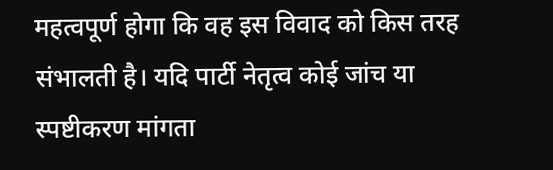महत्वपूर्ण होगा कि वह इस विवाद को किस तरह संभालती है। यदि पार्टी नेतृत्व कोई जांच या स्पष्टीकरण मांगता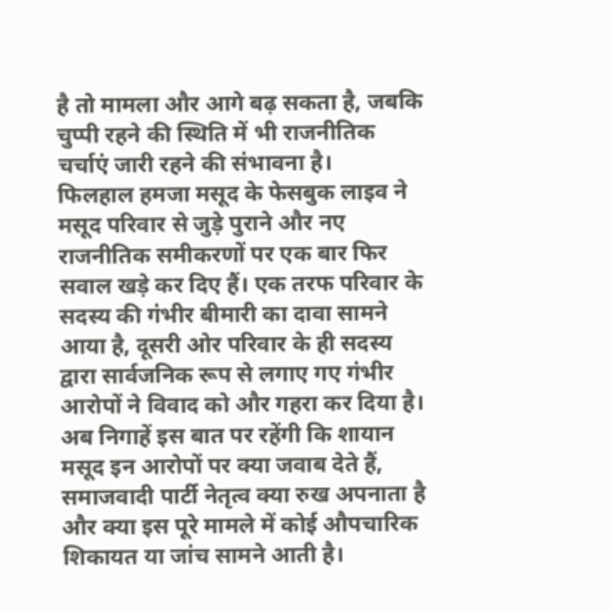है तो मामला और आगे बढ़ सकता है, जबकि चुप्पी रहने की स्थिति में भी राजनीतिक चर्चाएं जारी रहने की संभावना है।
फिलहाल हमजा मसूद के फेसबुक लाइव ने मसूद परिवार से जुड़े पुराने और नए राजनीतिक समीकरणों पर एक बार फिर सवाल खड़े कर दिए हैं। एक तरफ परिवार के सदस्य की गंभीर बीमारी का दावा सामने आया है, दूसरी ओर परिवार के ही सदस्य द्वारा सार्वजनिक रूप से लगाए गए गंभीर आरोपों ने विवाद को और गहरा कर दिया है।
अब निगाहें इस बात पर रहेंगी कि शायान मसूद इन आरोपों पर क्या जवाब देते हैं, समाजवादी पार्टी नेतृत्व क्या रुख अपनाता है और क्या इस पूरे मामले में कोई औपचारिक शिकायत या जांच सामने आती है।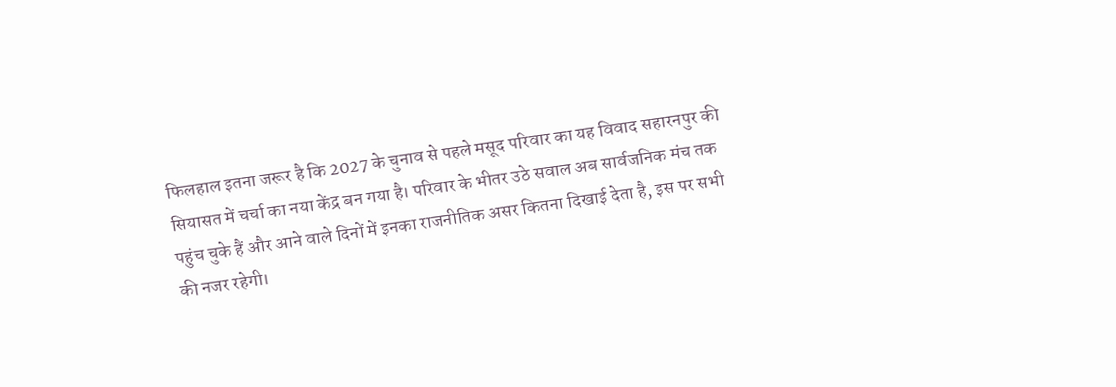फिलहाल इतना जरूर है कि 2027 के चुनाव से पहले मसूद परिवार का यह विवाद सहारनपुर की सियासत में चर्चा का नया केंद्र बन गया है। परिवार के भीतर उठे सवाल अब सार्वजनिक मंच तक पहुंच चुके हैं और आने वाले दिनों में इनका राजनीतिक असर कितना दिखाई देता है, इस पर सभी की नजर रहेगी।